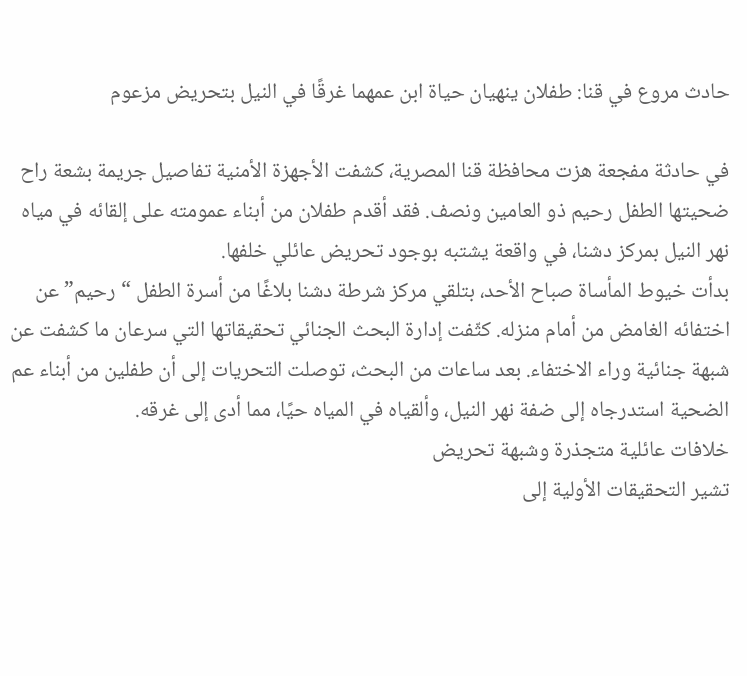حادث مروع في قنا: طفلان ينهيان حياة ابن عمهما غرقًا في النيل بتحريض مزعوم

في حادثة مفجعة هزت محافظة قنا المصرية، كشفت الأجهزة الأمنية تفاصيل جريمة بشعة راح ضحيتها الطفل رحيم ذو العامين ونصف. فقد أقدم طفلان من أبناء عمومته على إلقائه في مياه نهر النيل بمركز دشنا، في واقعة يشتبه بوجود تحريض عائلي خلفها.
بدأت خيوط المأساة صباح الأحد، بتلقي مركز شرطة دشنا بلاغًا من أسرة الطفل “رحيم” عن اختفائه الغامض من أمام منزله. كثّفت إدارة البحث الجنائي تحقيقاتها التي سرعان ما كشفت عن شبهة جنائية وراء الاختفاء. بعد ساعات من البحث، توصلت التحريات إلى أن طفلين من أبناء عم الضحية استدرجاه إلى ضفة نهر النيل، وألقياه في المياه حيًا، مما أدى إلى غرقه.
خلافات عائلية متجذرة وشبهة تحريض
تشير التحقيقات الأولية إلى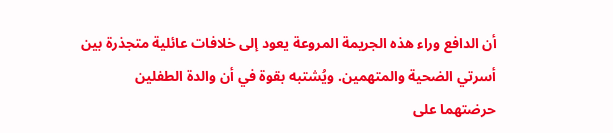أن الدافع وراء هذه الجريمة المروعة يعود إلى خلافات عائلية متجذرة بين أسرتي الضحية والمتهمين. ويُشتبه بقوة في أن والدة الطفلين حرضتهما على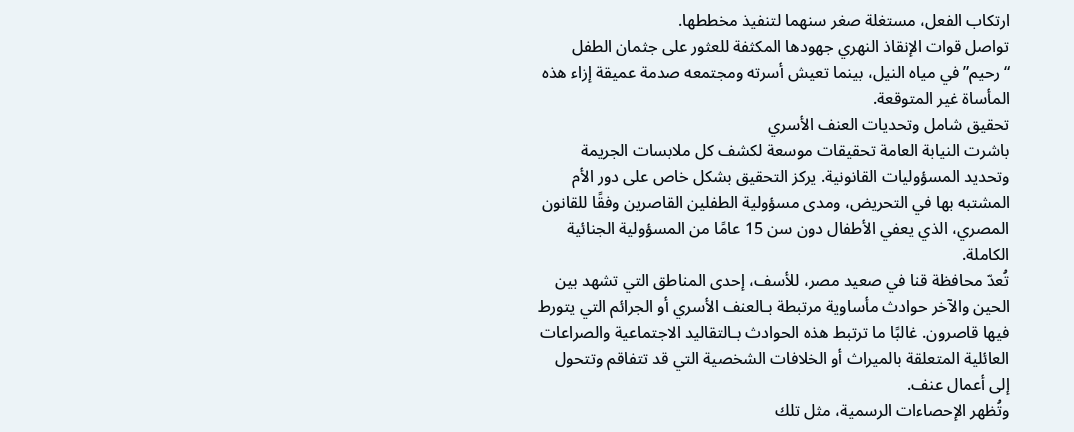ارتكاب الفعل، مستغلة صغر سنهما لتنفيذ مخططها.
تواصل قوات الإنقاذ النهري جهودها المكثفة للعثور على جثمان الطفل “رحيم” في مياه النيل، بينما تعيش أسرته ومجتمعه صدمة عميقة إزاء هذه المأساة غير المتوقعة.
تحقيق شامل وتحديات العنف الأسري
باشرت النيابة العامة تحقيقات موسعة لكشف كل ملابسات الجريمة وتحديد المسؤوليات القانونية. يركز التحقيق بشكل خاص على دور الأم المشتبه بها في التحريض، ومدى مسؤولية الطفلين القاصرين وفقًا للقانون المصري، الذي يعفي الأطفال دون سن 15 عامًا من المسؤولية الجنائية الكاملة.
تُعدّ محافظة قنا في صعيد مصر، للأسف، إحدى المناطق التي تشهد بين الحين والآخر حوادث مأساوية مرتبطة بـالعنف الأسري أو الجرائم التي يتورط فيها قاصرون. غالبًا ما ترتبط هذه الحوادث بـالتقاليد الاجتماعية والصراعات العائلية المتعلقة بالميراث أو الخلافات الشخصية التي قد تتفاقم وتتحول إلى أعمال عنف.
وتُظهر الإحصاءات الرسمية، مثل تلك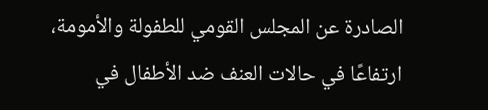الصادرة عن المجلس القومي للطفولة والأمومة، ارتفاعًا في حالات العنف ضد الأطفال في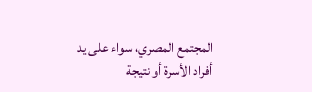المجتمع المصري، سواء على يد أفراد الأسرة أو نتيجة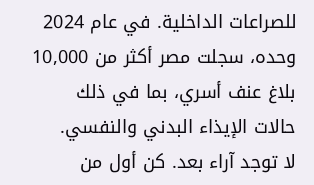للصراعات الداخلية. في عام 2024 وحده، سجلت مصر أكثر من 10,000 بلاغ عنف أسري، بما في ذلك حالات الإيذاء البدني والنفسي.
لا توجد آراء بعد. كن أول من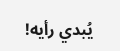يُبدي رأيه!